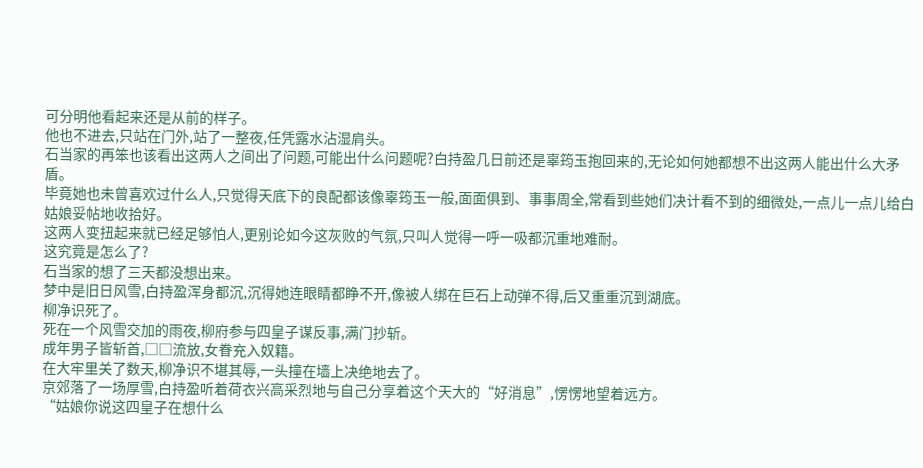可分明他看起来还是从前的样子。
他也不进去,只站在门外,站了一整夜,任凭露水沾湿肩头。
石当家的再笨也该看出这两人之间出了问题,可能出什么问题呢?白持盈几日前还是辜筠玉抱回来的,无论如何她都想不出这两人能出什么大矛盾。
毕竟她也未曾喜欢过什么人,只觉得天底下的良配都该像辜筠玉一般,面面俱到、事事周全,常看到些她们决计看不到的细微处,一点儿一点儿给白姑娘妥帖地收拾好。
这两人变扭起来就已经足够怕人,更别论如今这灰败的气氛,只叫人觉得一呼一吸都沉重地难耐。
这究竟是怎么了?
石当家的想了三天都没想出来。
梦中是旧日风雪,白持盈浑身都沉,沉得她连眼睛都睁不开,像被人绑在巨石上动弹不得,后又重重沉到湖底。
柳净识死了。
死在一个风雪交加的雨夜,柳府参与四皇子谋反事,满门抄斩。
成年男子皆斩首,□□流放,女眷充入奴籍。
在大牢里关了数天,柳净识不堪其辱,一头撞在墙上决绝地去了。
京郊落了一场厚雪,白持盈听着荷衣兴高采烈地与自己分享着这个天大的“好消息”,愣愣地望着远方。
“姑娘你说这四皇子在想什么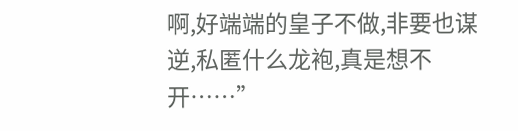啊,好端端的皇子不做,非要也谋逆,私匿什么龙袍,真是想不开……”